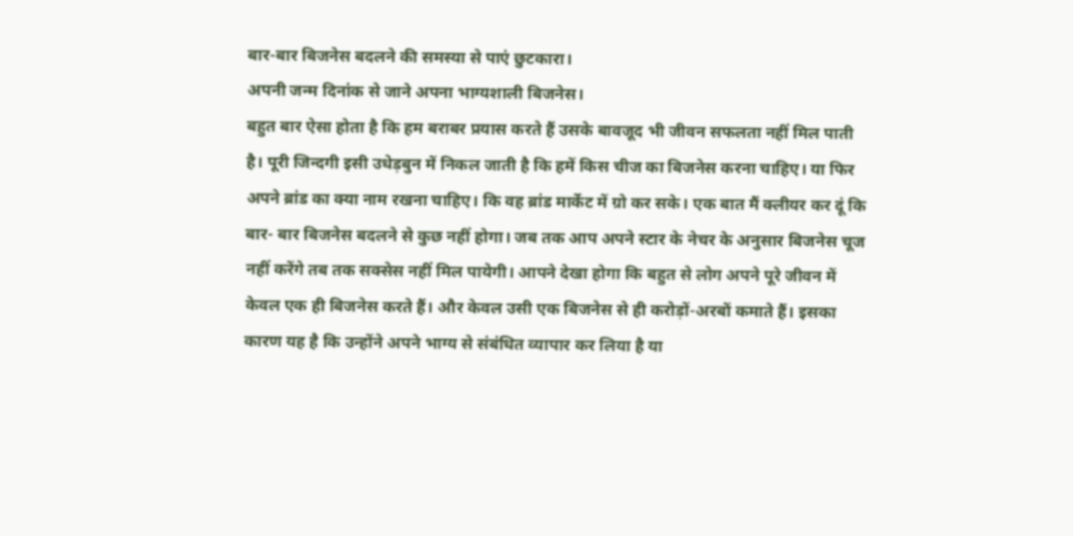बार-बार बिजनेस बदलने की समस्या से पाएं छुटकारा।
अपनी जन्म दिनांक से जाने अपना भाग्यशाली बिजनेस।
बहुत बार ऐसा होता है कि हम बराबर प्रयास करते हैं उसके बावजूद भी जीवन सफलता नहीं मिल पाती है। पूरी जिन्दगी इसी उधेड़बुन में निकल जाती है कि हमें किस चीज का बिजनेस करना चाहिए। या फिर अपने ब्रांड का क्या नाम रखना चाहिए। कि वह ब्रांड मार्केट में ग्रो कर सके। एक बात मैं क्लीयर कर दूं कि बार- बार बिजनेस बदलने से कुछ नहीं होगा। जब तक आप अपने स्टार के नेचर के अनुसार बिजनेस चूज नहीं करेंगे तब तक सक्सेस नहीं मिल पायेगी। आपने देखा होगा कि बहुत से लोग अपने पूरे जीवन में केवल एक ही बिजनेस करते हैं। और केवल उसी एक बिजनेस से ही करोड़ों-अरबों कमाते हैं। इसका कारण यह है कि उन्होंने अपने भाग्य से संबंधित व्यापार कर लिया है या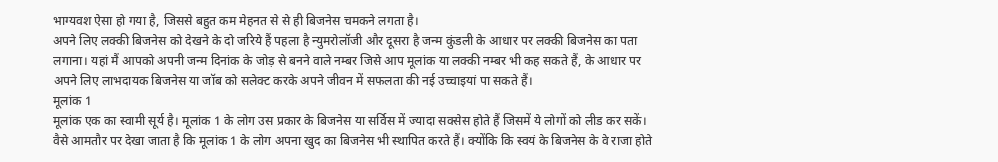भाग्यवश ऐसा हो गया है, जिससे बहुत कम मेहनत से से ही बिजनेस चमकने लगता है।
अपने लिए लक्की बिजनेस को देखने के दो जरिये हैं पहला है न्युमरोलॉजी और दूसरा है जन्म कुंडली के आधार पर लक्की बिजनेस का पता लगाना। यहां मैं आपको अपनी जन्म दिनांक के जोड़ से बनने वाले नम्बर जिसे आप मूलांक या लक्की नम्बर भी कह सकते हैं, के आधार पर अपने लिए लाभदायक बिजनेस या जॉब को सलेक्ट करके अपने जीवन में सफलता की नई उच्चाइयां पा सकते हैं।
मूलांक 1
मूलांक एक का स्वामी सूर्य है। मूलांक 1 के लोग उस प्रकार के बिजनेस या सर्विस में ज्यादा सक्सेस होते हैं जिसमें ये लोगों को लीड कर सकें। वैसे आमतौर पर देखा जाता है कि मूलांक 1 के लोग अपना खुद का बिजनेस भी स्थापित करते हैं। क्योंकि कि स्वयं के बिजनेस के वे राजा होते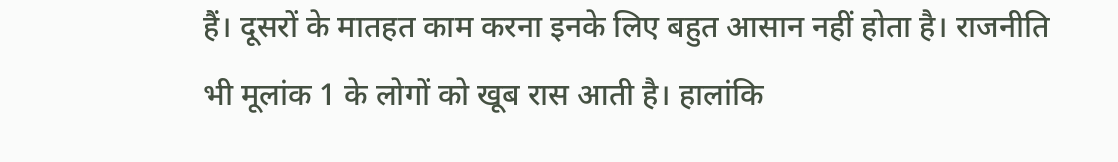हैं। दूसरों के मातहत काम करना इनके लिए बहुत आसान नहीं होता है। राजनीति भी मूलांक 1 के लोगों को खूब रास आती है। हालांकि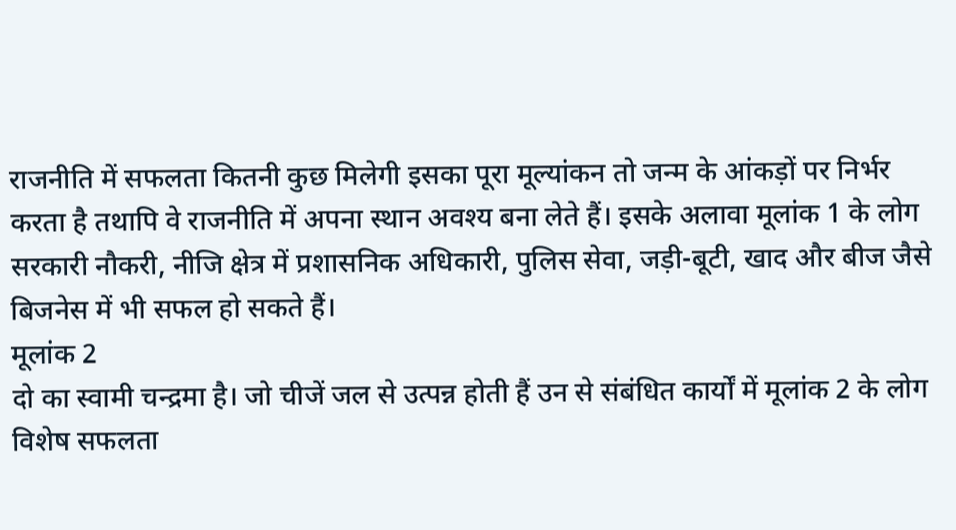राजनीति में सफलता कितनी कुछ मिलेगी इसका पूरा मूल्यांकन तो जन्म के आंकड़ों पर निर्भर करता है तथापि वे राजनीति में अपना स्थान अवश्य बना लेते हैं। इसके अलावा मूलांक 1 के लोग सरकारी नौकरी, नीजि क्षेत्र में प्रशासनिक अधिकारी, पुलिस सेवा, जड़ी-बूटी, खाद और बीज जैसे बिजनेस में भी सफल हो सकते हैं।
मूलांक 2
दो का स्वामी चन्द्रमा है। जो चीजें जल से उत्पन्न होती हैं उन से संबंधित कार्यों में मूलांक 2 के लोग विशेष सफलता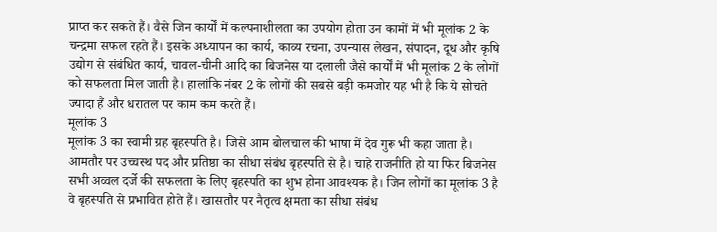प्राप्त कर सकते हैं। वैसे जिन कार्यों में कल्पनाशीलता का उपयोग होता उन कामों में भी मूलांक 2 के चन्द्रमा सफल रहते हैं। इसके अध्यापन का कार्य, काव्य रचना, उपन्यास लेखन, संपादन, दूध और कृषि उद्योग से संबंधित कार्य, चावल-चीनी आदि का बिजनेस या दलाली जैसे कार्यों में भी मूलांक 2 के लोगों को सफलता मिल जाती है। हालांकि नंबर 2 के लोगों की सबसे बड़ी कमजोर यह भी है कि ये सोचते ज्यादा हैं और धरातल पर काम कम करते हैं।
मूलांक 3
मूलांक 3 का स्वामी ग्रह बृहस्पति है। जिसे आम बोलचाल की भाषा में देव गुरू भी कहा जाता है। आमतौर पर उच्चस्थ पद और प्रतिष्ठा का सीधा संबंध बृहस्पति से है। चाहे राजनीति हो या फिर बिजनेस सभी अव्वल दर्जे की सफलता के लिए बृहस्पति का शुभ होना आवश्यक है। जिन लोगों का मूलांक 3 है वे बृहस्पति से प्रभावित होते हैं। खासतौर पर नैतृत्व क्षमता का सीधा संबंध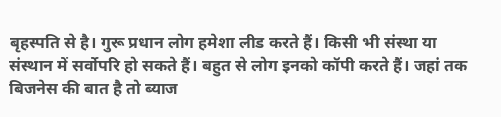बृहस्पति से है। गुरू प्रधान लोग हमेशा लीड करते हैं। किसी भी संस्था या संस्थान में सर्वोपरि हो सकते हैं। बहुत से लोग इनको कॉपी करते हैं। जहां तक बिजनेस की बात है तो ब्याज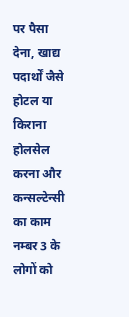पर पैसा देना, खाद्य पदार्थों जैसे होटल या किराना होलसेल करना और कन्सल्टेन्सी का काम नम्बर 3 के लोगों को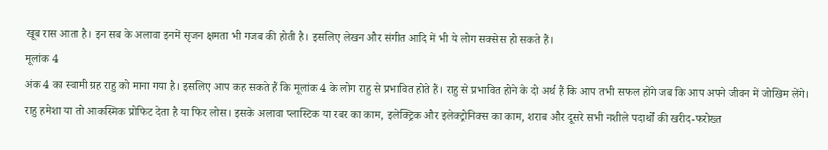खूब रास आता है। इन सब के अलावा इनमें सृजन क्षमता भी गजब की होती है। इसलिए लेखन और संगीत आदि में भी ये लोग सक्सेस हो सकते हैं।
मूलांक 4
अंक 4 का स्वामी ग्रह राहु को माना गया है। इसलिए आप कह सकते हैं कि मूलांक 4 के लोग राहु से प्रभावित होते हैं। राहु से प्रभावित होने के दो अर्थ हैं कि आप तभी सफल होंगे जब कि आप अपने जीवन में जोखिम लेंगे। राहु हमेशा या तो आकस्मिक प्रोफिट देता है या फिर लोस। इसके अलावा प्लास्टिक या रबर का काम, इलेक्ट्रिक और इलेक्ट्रोनिक्स का काम, शराब और दूसरे सभी नशीले पदार्थों की खरीद-फरोख्त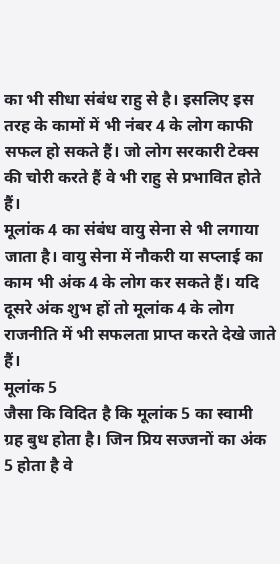का भी सीधा संबंध राहु से है। इसलिए इस तरह के कामों में भी नंबर 4 के लोग काफी सफल हो सकते हैं। जो लोग सरकारी टेक्स की चोरी करते हैं वे भी राहु से प्रभावित होते हैं।
मूलांक 4 का संबंध वायु सेना से भी लगाया जाता है। वायु सेना में नौकरी या सप्लाई का काम भी अंक 4 के लोग कर सकते हैं। यदि दूसरे अंक शुभ हों तो मूलांक 4 के लोग राजनीति में भी सफलता प्राप्त करते देखे जाते हैं।
मूलांक 5
जैसा कि विदित है कि मूलांक 5 का स्वामी ग्रह बुध होता है। जिन प्रिय सज्जनों का अंक 5 होता है वे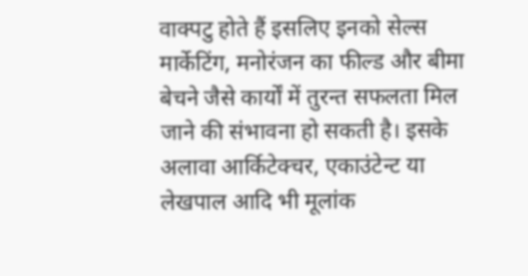वाक्पटु होते हैं इसलिए इनको सेल्स मार्केटिंग, मनोरंजन का फील्ड और बीमा बेचने जैसे कार्यों में तुरन्त सफलता मिल जाने की संभावना हो सकती है। इसके अलावा आर्किटेक्चर, एकाउंटेन्ट या लेखपाल आदि भी मूलांक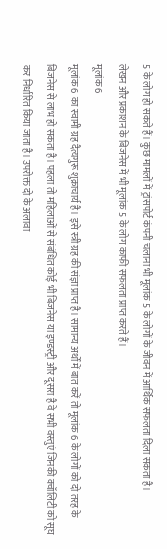5 के लोग हो सकते हैं। कुछ मामलों में ट्रांसपोर्ट कंपनी चलाना भी मूलांक 5 के लोगों के जीवन में आर्थिक सफलता दिला सकता है।
लेखन और प्रकाशन के बिजनेस में भी मूलांक 5 के लोग काफी सफलता प्राप्त करते हैं।
मूलांक 6
मूलांक 6 का स्वामी ग्रह दैत्यगुरू शुक्राचार्य है। इसे स्त्री ग्रह की संज्ञा प्राप्त है। सामान्य अर्थों में बात करें तो मूलांक 6 के लोगों को दो तरह के बिजनेस से लाभ हो सकता है। पहला तो महिलाओं से संबंधित कोई भी बिजनेस या इण्डस्ट्री और दूसरा है वे सभी वस्तुएं जिनकी क्वॉलिटी को सूघ कर निर्धारित किया जाता है। उपरोक्त दो के अलावा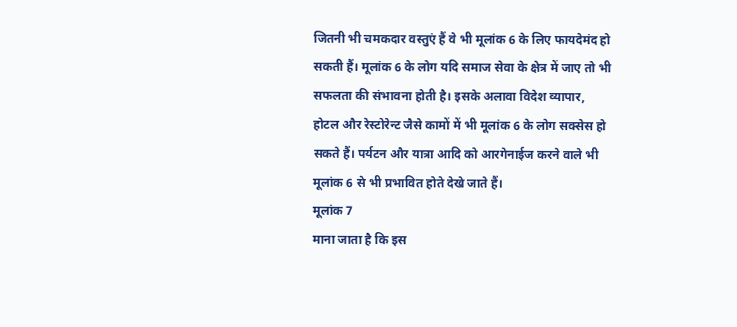जितनी भी चमकदार वस्तुएं हैं वे भी मूलांक 6 के लिए फायदेमंद हो सकती हैं। मूलांक 6 के लोग यदि समाज सेवा के क्षेत्र में जाए तो भी सफलता की संभावना होती है। इसके अलावा विदेश व्यापार, होटल और रेस्टोरेन्ट जैसे कामों में भी मूलांक 6 के लोग सक्सेस हो सकते हैं। पर्यटन और यात्रा आदि को आरगेनाईज करने वाले भी मूलांक 6 से भी प्रभावित होते देखे जाते हैं।
मूलांक 7
माना जाता है कि इस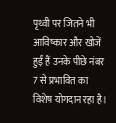पृथ्वी पर जितने भी आविष्कार और खोजें हुईं हैं उनके पीछे नंबर 7 से प्रभावित का विशेष योगदान रहा है।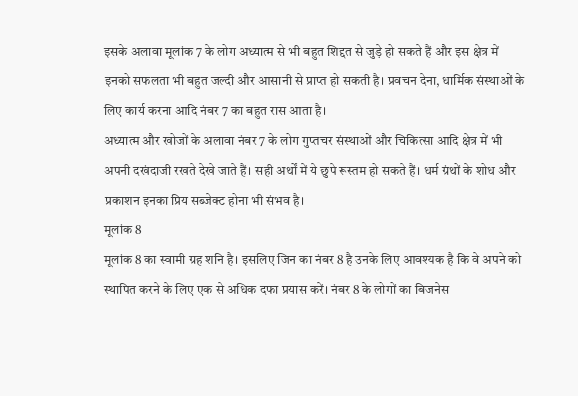इसके अलावा मूलांक 7 के लोग अध्यात्म से भी बहुत शिद्दत से जुड़े हो सकते हैं और इस क्षेत्र में इनको सफलता भी बहुत जल्दी और आसानी से प्राप्त हो सकती है। प्रवचन देना, धार्मिक संस्थाओं के लिए कार्य करना आदि नंबर 7 का बहुत रास आता है।
अध्यात्म और खोजों के अलावा नंबर 7 के लोग गुप्तचर संस्थाओं और चिकित्सा आदि क्षेत्र में भी अपनी दखंदाजी रखते देखे जाते हैं। सही अर्थों में ये छुपे रूस्तम हो सकते हैं। धर्म ग्रंथों के शोध और प्रकाशन इनका प्रिय सब्जेक्ट होना भी संभव है।
मूलांक 8
मूलांक 8 का स्वामी ग्रह शनि है। इसलिए जिन का नंबर 8 है उनके लिए आवश्यक है कि वे अपने को स्थापित करने के लिए एक से अधिक दफा प्रयास करें। नंबर 8 के लोगों का बिजनेस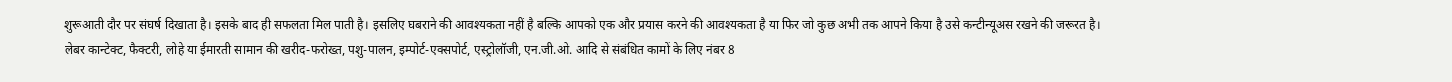शुरूआती दौर पर संघर्ष दिखाता है। इसके बाद ही सफलता मिल पाती है। इसलिए घबराने की आवश्यकता नहीं है बल्कि आपको एक और प्रयास करने की आवश्यकता है या फिर जो कुछ अभी तक आपने किया है उसे कन्टीन्यूअस रखने की जरूरत है।
लेबर कान्टेक्ट, फैक्टरी, लोहे या ईमारती सामान की खरीद-फरोख्त, पशु-पालन, इम्पोर्ट-एक्सपोर्ट, एस्ट्रोलॉजी, एन.जी.ओ. आदि से संबंधित कामों के लिए नंबर 8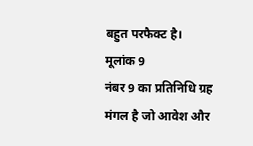बहुत परफैक्ट है।
मूलांक 9
नंबर 9 का प्रतिनिधि ग्रह मंगल है जो आवेश और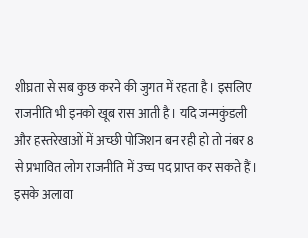शीघ्रता से सब कुछ करने की जुगत में रहता है। इसलिए राजनीति भी इनको खूब रास आती है। यदि जन्मकुंडली और हस्तरेखाओं में अच्छी पोजिशन बन रही हो तो नंबर 8 से प्रभावित लोग राजनीति में उच्च पद प्राप्त कर सकते हैं।
इसके अलावा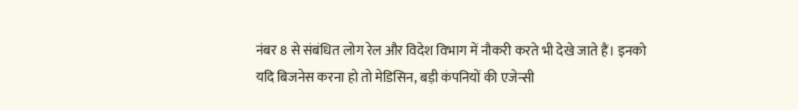नंबर 8 से संबंधित लोग रेल और विदेश विभाग में नौकरी करते भी देखे जाते हैं। इनको यदि बिजनेस करना हो तो मेडिसिन, बड़ी कंपनियों की एजेन्सी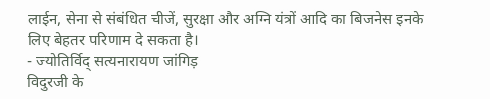लाईन, सेना से संबंधित चीजें, सुरक्षा और अग्नि यंत्रों आदि का बिजनेस इनके लिए बेहतर परिणाम दे सकता है।
- ज्योतिर्विद् सत्यनारायण जांगिड़
विदुरजी के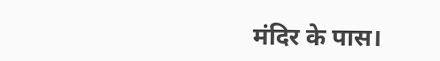मंदिर के पास।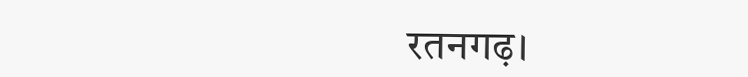रतनगढ़।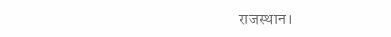राजस्थान।